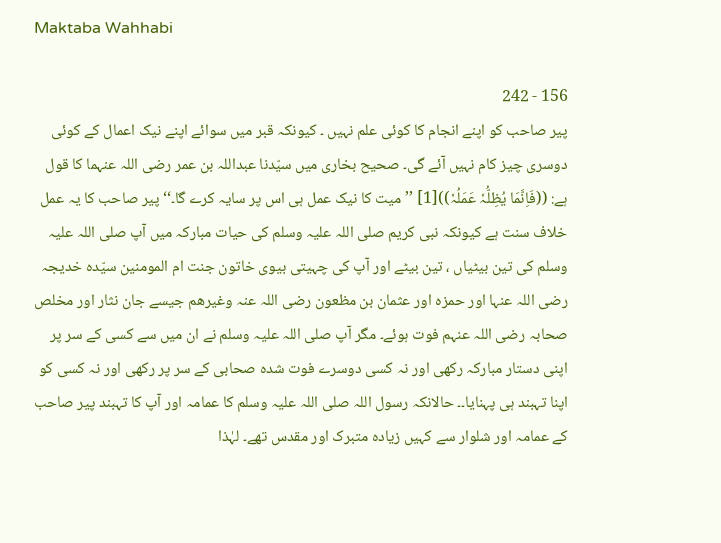Maktaba Wahhabi

156 - 242
پیر صاحب کو اپنے انجام کا کوئی علم نہیں ۔ کیونکہ قبر میں سوائے اپنے نیک اعمال کے کوئی دوسری چیز کام نہیں آئے گی۔ صحیح بخاری میں سیّدنا عبداللہ بن عمر رضی اللہ عنہما کا قول ہے: ((فَاِنَّمَا یُظِلُّہٗ عَمَلُہٗ))[1] ’’میت کا نیک عمل ہی اس پر سایہ کرے گا۔‘‘ پیر صاحب کا یہ عمل خلاف سنت ہے کیونکہ نبی کریم صلی اللہ علیہ وسلم کی حیات مبارکہ میں آپ صلی اللہ علیہ وسلم کی تین بیٹیاں ، تین بیٹے اور آپ کی چہیتی بیوی خاتون جنت ام المومنین سیّدہ خدیجہ رضی اللہ عنہا اور حمزہ اور عثمان بن مظعون رضی اللہ عنہ وغیرھم جیسے جان نثار اور مخلص صحابہ رضی اللہ عنہم فوت ہوئے۔ مگر آپ صلی اللہ علیہ وسلم نے ان میں سے کسی کے سر پر اپنی دستار مبارکہ رکھی اور نہ کسی دوسرے فوت شدہ صحابی کے سر پر رکھی اور نہ کسی کو اپنا تہبند ہی پہنایا۔۔ حالانکہ رسول اللہ صلی اللہ علیہ وسلم کا عمامہ اور آپ کا تہبند پیر صاحب کے عمامہ اور شلوار سے کہیں زیادہ متبرک اور مقدس تھے۔ لہٰذا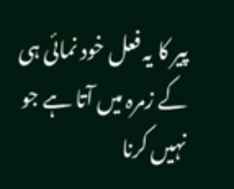پیر کا یہ فعل خود نمائی ہی کے زمرہ میں آتا ہے جو نہیں کرنا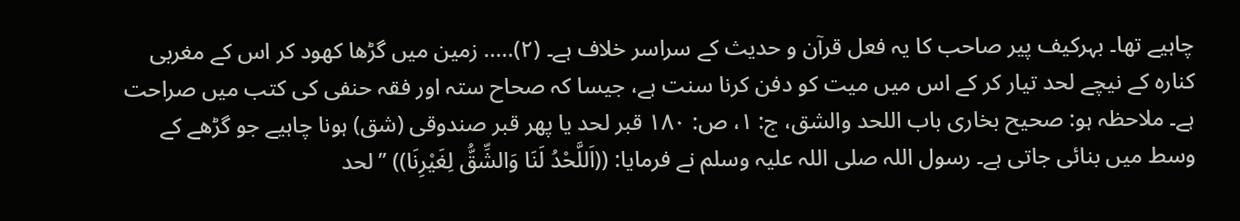چاہیے تھا۔ بہرکیف پیر صاحب کا یہ فعل قرآن و حدیث کے سراسر خلاف ہے۔ (۲)..... زمین میں گڑھا کھود کر اس کے مغربی کنارہ کے نیچے لحد تیار کر کے اس میں میت کو دفن کرنا سنت ہے، جیسا کہ صحاح ستہ اور فقہ حنفی کی کتب میں صراحت ہے۔ ملاحظہ ہو: صحیح بخاری باب اللحد والشق، ج: ۱، ص: ۱۸۰ قبر لحد یا پھر قبر صندوقی (شق) ہونا چاہیے جو گڑھے کے وسط میں بنائی جاتی ہے۔ رسول اللہ صلی اللہ علیہ وسلم نے فرمایا: ((اَللَّحْدُ لَنَا وَالشِّقُّ لِغَیْرِنَا)) ’’لحد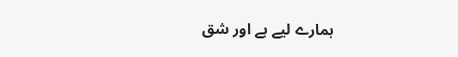ہمارے لیے ہے اور شق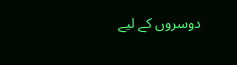دوسروں کے لیے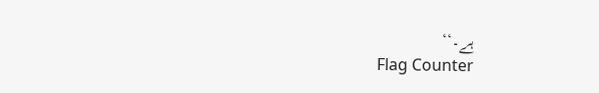ہے۔‘‘
Flag Counter